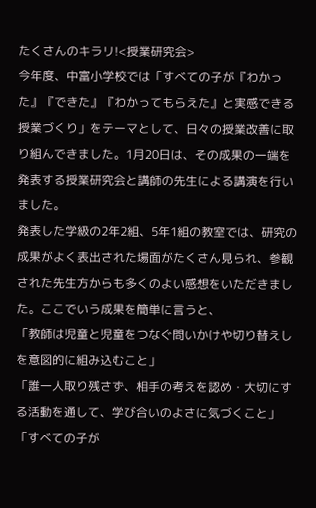たくさんのキラリ!<授業研究会>
今年度、中富小学校では「すべての子が『わかった』『できた』『わかってもらえた』と実感できる授業づくり」をテーマとして、日々の授業改善に取り組んできました。1月20日は、その成果の一端を発表する授業研究会と講師の先生による講演を行いました。
発表した学級の2年2組、5年1組の教室では、研究の成果がよく表出された場面がたくさん見られ、参観された先生方からも多くのよい感想をいただきました。ここでいう成果を簡単に言うと、
「教師は児童と児童をつなぐ問いかけや切り替えしを意図的に組み込むこと」
「誰一人取り残さず、相手の考えを認め・大切にする活動を通して、学び合いのよさに気づくこと」
「すべての子が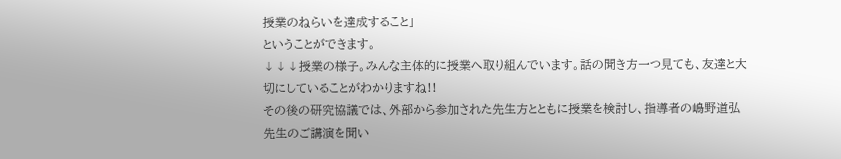授業のねらいを達成すること」
ということができます。
↓↓↓授業の様子。みんな主体的に授業へ取り組んでいます。話の聞き方一つ見ても、友達と大切にしていることがわかりますね!!
その後の研究協議では、外部から参加された先生方とともに授業を検討し、指導者の嶋野道弘先生のご講演を聞い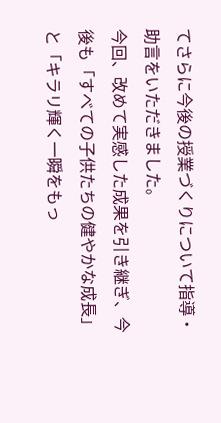てさらに今後の授業づくりについて指導・助言をいただきました。
今回、改めて実感した成果を引き継ぎ、今後も「すべての子供たちの健やかな成長」と「キラリ輝く一瞬をもっ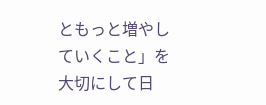ともっと増やしていくこと」を大切にして日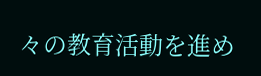々の教育活動を進め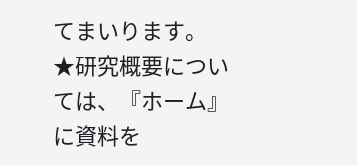てまいります。
★研究概要については、『ホーム』に資料を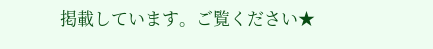掲載しています。ご覧ください★